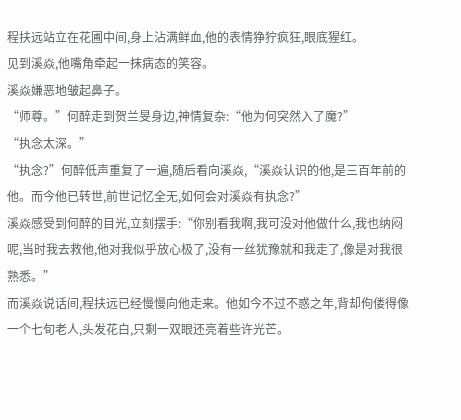程扶远站立在花圃中间,身上沾满鲜血,他的表情狰狞疯狂,眼底猩红。
见到溪焱,他嘴角牵起一抹病态的笑容。
溪焱嫌恶地皱起鼻子。
“师尊。”何醉走到贺兰旻身边,神情复杂:“他为何突然入了魔?”
“执念太深。”
“执念?”何醉低声重复了一遍,随后看向溪焱,“溪焱认识的他,是三百年前的他。而今他已转世,前世记忆全无,如何会对溪焱有执念?”
溪焱感受到何醉的目光,立刻摆手:“你别看我啊,我可没对他做什么,我也纳闷呢,当时我去救他,他对我似乎放心极了,没有一丝犹豫就和我走了,像是对我很熟悉。”
而溪焱说话间,程扶远已经慢慢向他走来。他如今不过不惑之年,背却佝偻得像一个七旬老人,头发花白,只剩一双眼还亮着些许光芒。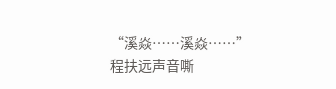“溪焱……溪焱……”
程扶远声音嘶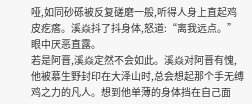哑,如同砂砾被反复磋磨一般,听得人身上直起鸡皮疙瘩。溪焱抖了抖身体,怒道:“离我远点。”
眼中厌恶直露。
若是阿晋,溪焱定然不会如此。溪焱对阿晋有愧,他被慕生野封印在大泽山时,总会想起那个手无缚鸡之力的凡人。想到他单薄的身体挡在自己面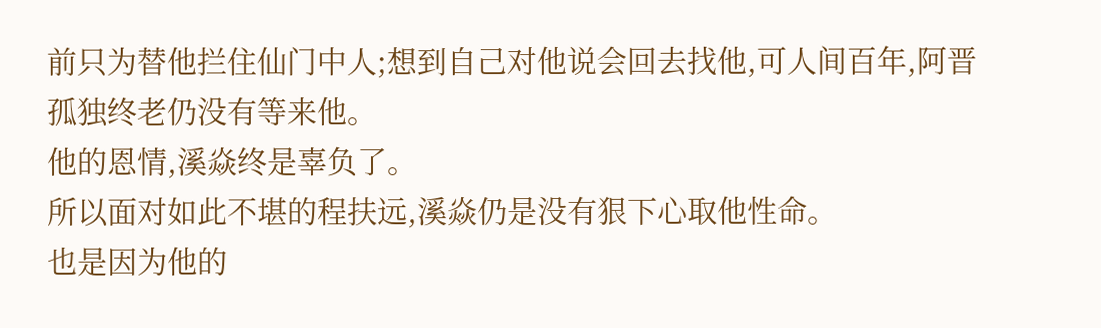前只为替他拦住仙门中人;想到自己对他说会回去找他,可人间百年,阿晋孤独终老仍没有等来他。
他的恩情,溪焱终是辜负了。
所以面对如此不堪的程扶远,溪焱仍是没有狠下心取他性命。
也是因为他的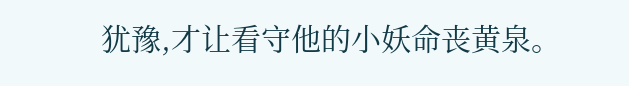犹豫,才让看守他的小妖命丧黄泉。